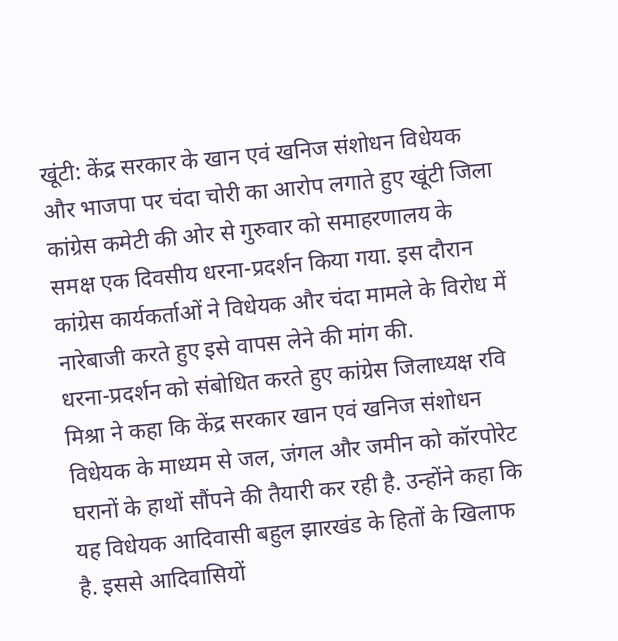खूंटी: केंद्र सरकार के खान एवं खनिज संशोधन विधेयक और भाजपा पर चंदा चोरी का आरोप लगाते हुए खूंटी जिला कांग्रेस कमेटी की ओर से गुरुवार को समाहरणालय के समक्ष एक दिवसीय धरना-प्रदर्शन किया गया. इस दौरान कांग्रेस कार्यकर्ताओं ने विधेयक और चंदा मामले के विरोध में नारेबाजी करते हुए इसे वापस लेने की मांग की.
धरना-प्रदर्शन को संबोधित करते हुए कांग्रेस जिलाध्यक्ष रवि मिश्रा ने कहा कि केंद्र सरकार खान एवं खनिज संशोधन विधेयक के माध्यम से जल, जंगल और जमीन को कॉरपोरेट घरानों के हाथों सौंपने की तैयारी कर रही है. उन्होंने कहा कि यह विधेयक आदिवासी बहुल झारखंड के हितों के खिलाफ है. इससे आदिवासियों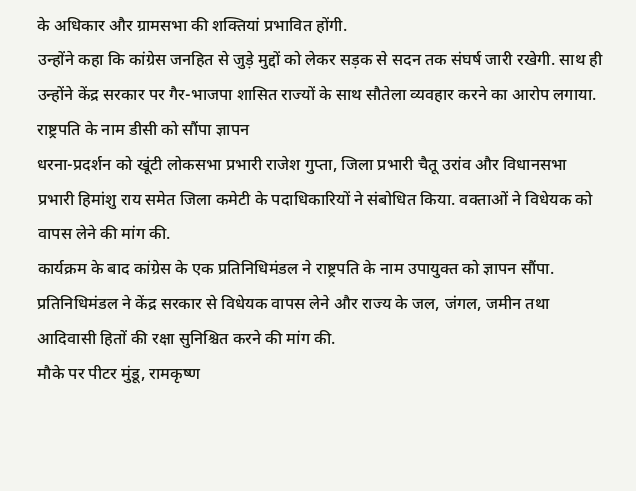के अधिकार और ग्रामसभा की शक्तियां प्रभावित होंगी.
उन्होंने कहा कि कांग्रेस जनहित से जुड़े मुद्दों को लेकर सड़क से सदन तक संघर्ष जारी रखेगी. साथ ही उन्होंने केंद्र सरकार पर गैर-भाजपा शासित राज्यों के साथ सौतेला व्यवहार करने का आरोप लगाया.
राष्ट्रपति के नाम डीसी को सौंपा ज्ञापन
धरना-प्रदर्शन को खूंटी लोकसभा प्रभारी राजेश गुप्ता, जिला प्रभारी चैतू उरांव और विधानसभा प्रभारी हिमांशु राय समेत जिला कमेटी के पदाधिकारियों ने संबोधित किया. वक्ताओं ने विधेयक को वापस लेने की मांग की.
कार्यक्रम के बाद कांग्रेस के एक प्रतिनिधिमंडल ने राष्ट्रपति के नाम उपायुक्त को ज्ञापन सौंपा. प्रतिनिधिमंडल ने केंद्र सरकार से विधेयक वापस लेने और राज्य के जल, जंगल, जमीन तथा आदिवासी हितों की रक्षा सुनिश्चित करने की मांग की.
मौके पर पीटर मुंडू, रामकृष्ण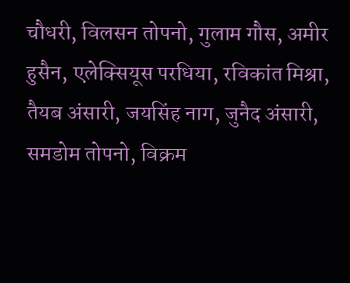चौधरी, विलसन तोपनो, गुलाम गौस, अमीर हुसैन, एलेक्सियूस परधिया, रविकांत मिश्रा, तैयब अंसारी, जयसिंह नाग, जुनैद अंसारी, समडोम तोपनो, विक्रम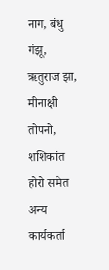नाग, बंधु गंझू, ऋतुराज झा, मीनाक्षी तोपनो, शशिकांत होरो समेत अन्य कार्यकर्ता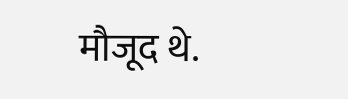मौजूद थे.